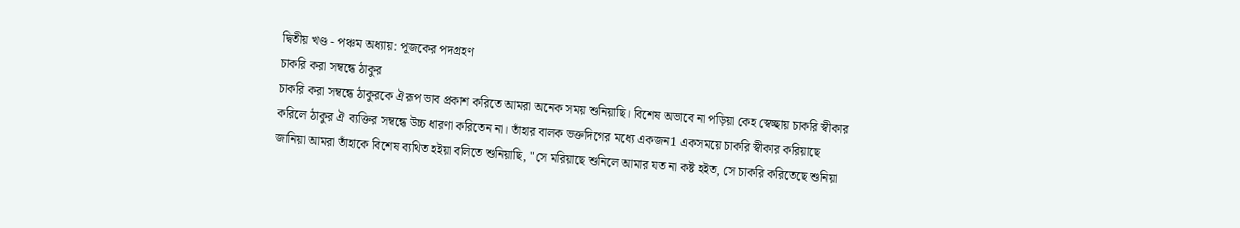দ্বিতীয় খণ্ড - পঞ্চম অধ্যায়: পূজকের পদগ্রহণ
চাকরি করা সম্বন্ধে ঠাকুর
চাকরি করা সম্বন্ধে ঠাকুরকে ঐরূপ ভাব প্রকাশ করিতে আমরা অনেক সময় শুনিয়াছি। বিশেষ অভাবে না পড়িয়া কেহ স্বেচ্ছায় চাকরি স্বীকার করিলে ঠাকুর ঐ ব্যক্তির সম্বন্ধে উচ্চ ধারণা করিতেন না। তাঁহার বালক ভক্তদিগের মধ্যে একজন1 একসময়ে চাকরি স্বীকার করিয়াছে জানিয়া আমরা তাঁহাকে বিশেষ ব্যথিত হইয়া বলিতে শুনিয়াছি, "সে মরিয়াছে শুনিলে আমার যত না কষ্ট হইত, সে চাকরি করিতেছে শুনিয়া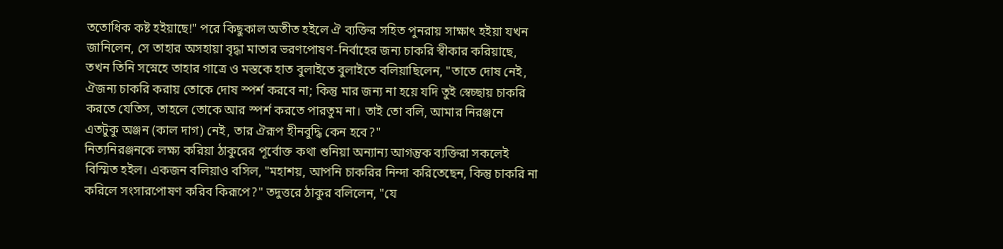ততোধিক কষ্ট হইয়াছে!" পরে কিছুকাল অতীত হইলে ঐ ব্যক্তির সহিত পুনরায় সাক্ষাৎ হইয়া যখন জানিলেন, সে তাহার অসহায়া বৃদ্ধা মাতার ভরণপোষণ-নির্বাহের জন্য চাকরি স্বীকার করিয়াছে, তখন তিনি সস্নেহে তাহার গাত্রে ও মস্তকে হাত বুলাইতে বুলাইতে বলিয়াছিলেন, "তাতে দোষ নেই, ঐজন্য চাকরি করায় তোকে দোষ স্পর্শ করবে না; কিন্তু মার জন্য না হয়ে যদি তুই স্বেচ্ছায় চাকরি করতে যেতিস, তাহলে তোকে আর স্পর্শ করতে পারতুম না। তাই তো বলি, আমার নিরঞ্জনে এতটুকু অঞ্জন (কাল দাগ) নেই, তার ঐরূপ হীনবুদ্ধি কেন হবে?"
নিত্যনিরঞ্জনকে লক্ষ্য করিয়া ঠাকুরের পূর্বোক্ত কথা শুনিয়া অন্যান্য আগন্তুক ব্যক্তিরা সকলেই বিস্মিত হইল। একজন বলিয়াও বসিল, "মহাশয়, আপনি চাকরির নিন্দা করিতেছেন, কিন্তু চাকরি না করিলে সংসারপোষণ করিব কিরূপে?" তদুত্তরে ঠাকুর বলিলেন, "যে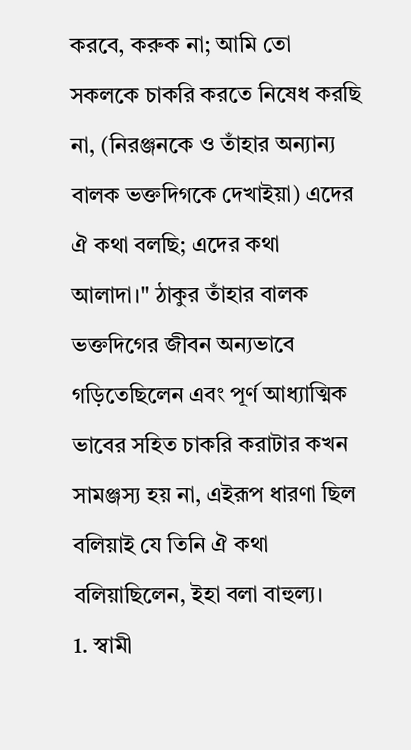করবে, করুক না; আমি তো সকলকে চাকরি করতে নিষেধ করছি না, (নিরঞ্জনকে ও তাঁহার অন্যান্য বালক ভক্তদিগকে দেখাইয়া) এদের ঐ কথা বলছি; এদের কথা আলাদা।" ঠাকুর তাঁহার বালক ভক্তদিগের জীবন অন্যভাবে গড়িতেছিলেন এবং পূর্ণ আধ্যাত্মিক ভাবের সহিত চাকরি করাটার কখন সামঞ্জস্য হয় না, এইরূপ ধারণা ছিল বলিয়াই যে তিনি ঐ কথা বলিয়াছিলেন, ইহা বলা বাহুল্য।
1. স্বামী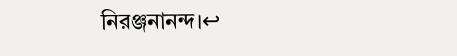নিরঞ্জনানন্দ।↩